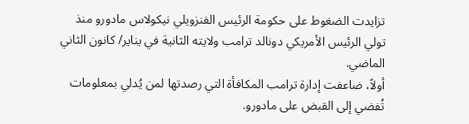تزايدت الضغوط على حكومة الرئيس الفنزويلي نيكولاس مادورو منذ تولي الرئيس الأمريكي دونالد ترامب ولايته الثانية في يناير/ كانون الثاني الماضي.
أولاً، ضاعفت إدارة ترامب المكافأة التي رصدتها لمن يُدلي بمعلومات تُفضي إلى القبض على مادورو.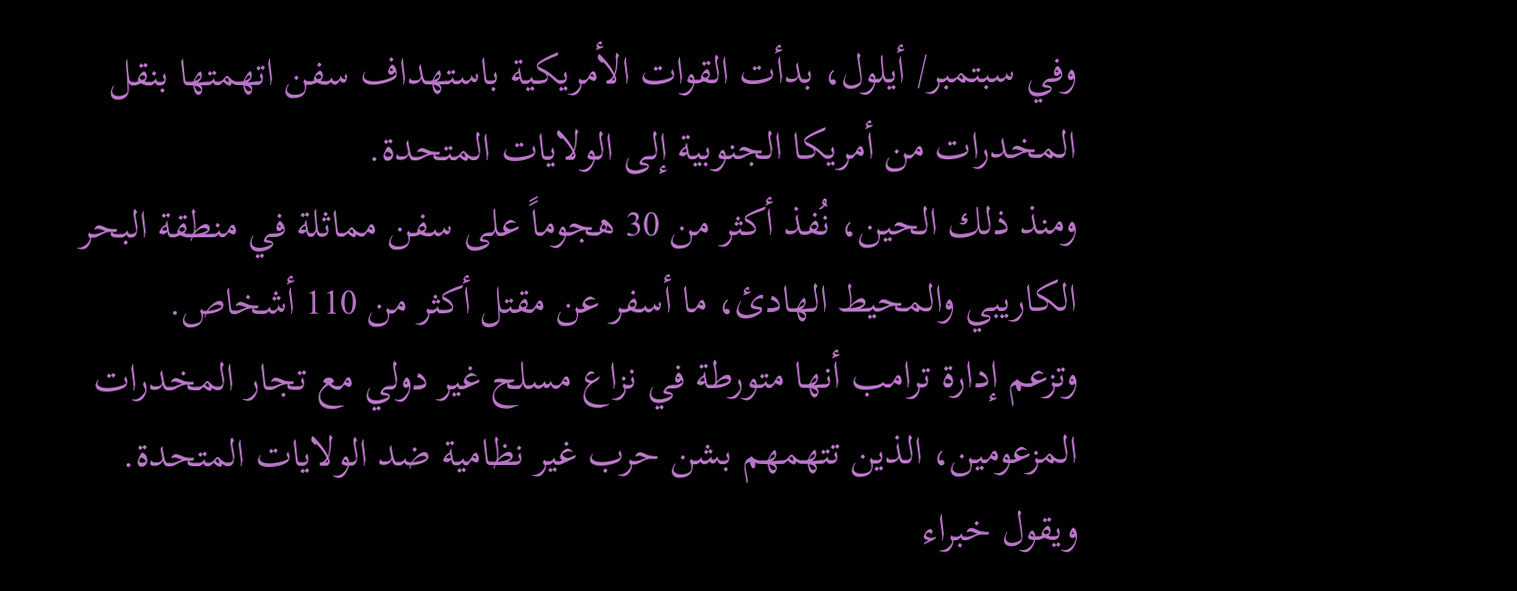وفي سبتمبر/ أيلول، بدأت القوات الأمريكية باستهداف سفن اتهمتها بنقل المخدرات من أمريكا الجنوبية إلى الولايات المتحدة.
ومنذ ذلك الحين، نُفذ أكثر من 30 هجوماً على سفن مماثلة في منطقة البحر الكاريبي والمحيط الهادئ، ما أسفر عن مقتل أكثر من 110 أشخاص.
وتزعم إدارة ترامب أنها متورطة في نزاع مسلح غير دولي مع تجار المخدرات المزعومين، الذين تتهمهم بشن حرب غير نظامية ضد الولايات المتحدة.
ويقول خبراء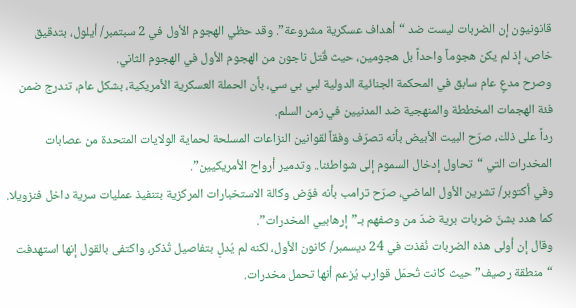قانونيون إن الضربات ليست ضد “أهداف عسكرية مشروعة”. وقد حظي الهجوم الأول في 2 سبتمبر/ أيلول، بتدقيق خاص، إذ لم يكن هجوماً واحداً بل هجومين، حيث قُتل ناجون من الهجوم الأول في الهجوم الثاني.
وصرح مدعٍ عام سابق في المحكمة الجنائية الدولية لبي بي سي، بأن الحملة العسكرية الأمريكية، بشكل عام، تندرج ضمن فئة الهجمات المخططة والمنهجية ضد المدنيين في زمن السلم.
رداً على ذلك، صرّح البيت الأبيض بأنه تصرّف وفقاً لقوانين النزاعات المسلحة لحماية الولايات المتحدة من عصابات المخدرات التي “تحاول إدخال السموم إلى شواطئنا.. وتدمير أرواح الأمريكيين”.
وفي أكتوبر/ تشرين الأول الماضي، صرّح ترامب بأنه فوّض وكالة الاستخبارات المركزية بتنفيذ عمليات سرية داخل فنزويلا.
كما هدد بشنّ ضربات برية ضدّ من وصفهم بـ”إرهابيي المخدرات”.
وقال إن أولى هذه الضربات نُفذت في 24 ديسمبر/ كانون الأول، لكنه لم يُدلِ بتفاصيل تُذكر، واكتفى بالقول إنها استهدفت “منطقة رصيف” حيث كانت تُحمّل قوارب يُزعم أنها تحمل مخدرات.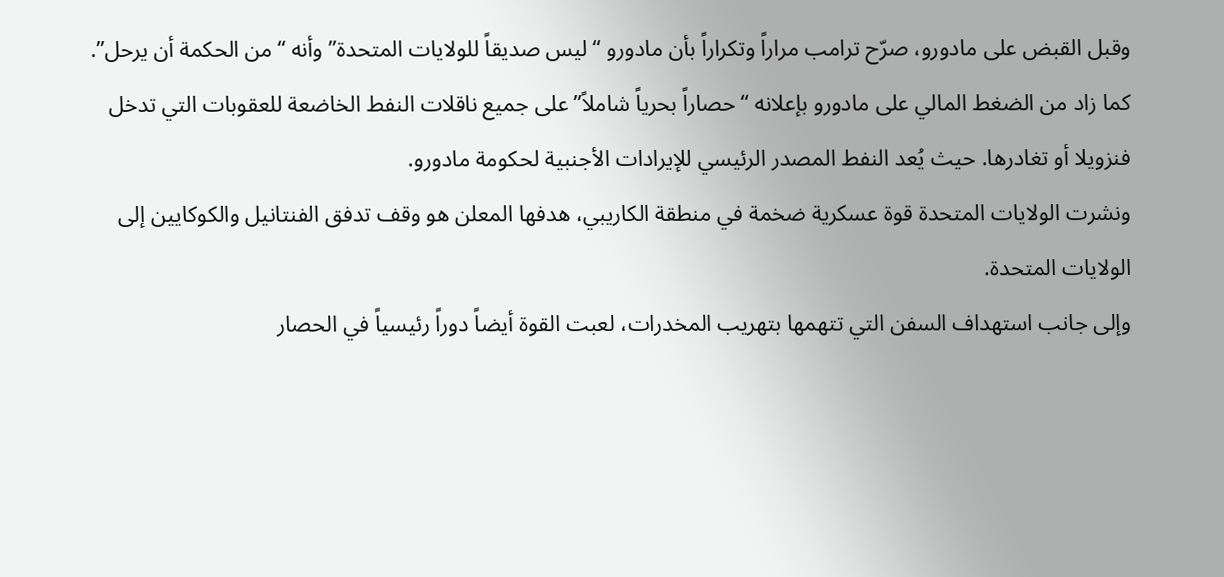وقبل القبض على مادورو، صرّح ترامب مراراً وتكراراً بأن مادورو “ليس صديقاً للولايات المتحدة” وأنه “من الحكمة أن يرحل”.
كما زاد من الضغط المالي على مادورو بإعلانه “حصاراً بحرياً شاملاً” على جميع ناقلات النفط الخاضعة للعقوبات التي تدخل فنزويلا أو تغادرها. حيث يُعد النفط المصدر الرئيسي للإيرادات الأجنبية لحكومة مادورو.
ونشرت الولايات المتحدة قوة عسكرية ضخمة في منطقة الكاريبي، هدفها المعلن هو وقف تدفق الفنتانيل والكوكايين إلى الولايات المتحدة.
وإلى جانب استهداف السفن التي تتهمها بتهريب المخدرات، لعبت القوة أيضاً دوراً رئيسياً في الحصار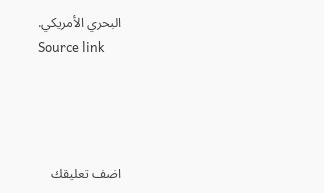البحري الأمريكي.
Source link




اضف تعليقك